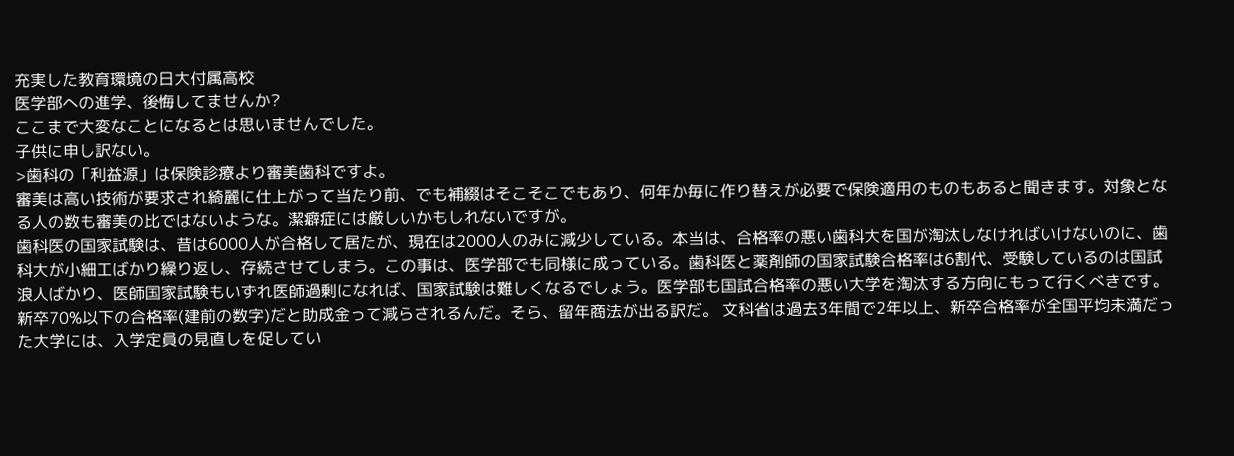充実した教育環境の日大付属高校
医学部への進学、後悔してませんか?
ここまで大変なことになるとは思いませんでした。
子供に申し訳ない。
>歯科の「利益源」は保険診療より審美歯科ですよ。
審美は高い技術が要求され綺麗に仕上がって当たり前、でも補綴はそこそこでもあり、何年か毎に作り替えが必要で保険適用のものもあると聞きます。対象となる人の数も審美の比ではないような。潔癖症には厳しいかもしれないですが。
歯科医の国家試験は、昔は6000人が合格して居たが、現在は2000人のみに減少している。本当は、合格率の悪い歯科大を国が淘汰しなければいけないのに、歯科大が小細工ばかり繰り返し、存続させてしまう。この事は、医学部でも同様に成っている。歯科医と薬剤師の国家試験合格率は6割代、受験しているのは国試浪人ばかり、医師国家試験もいずれ医師過剰になれば、国家試験は難しくなるでしょう。医学部も国試合格率の悪い大学を淘汰する方向にもって行くべきです。
新卒70%以下の合格率(建前の数字)だと助成金って減らされるんだ。そら、留年商法が出る訳だ。 文科省は過去3年間で2年以上、新卒合格率が全国平均未満だった大学には、入学定員の見直しを促してい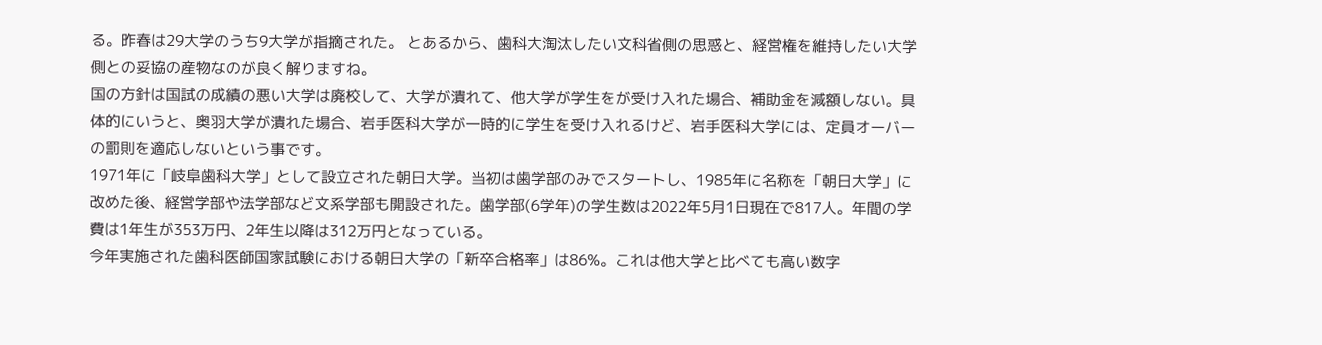る。昨春は29大学のうち9大学が指摘された。 とあるから、歯科大淘汰したい文科省側の思惑と、経営権を維持したい大学側との妥協の産物なのが良く解りますね。
国の方針は国試の成績の悪い大学は廃校して、大学が潰れて、他大学が学生をが受け入れた場合、補助金を減額しない。具体的にいうと、奥羽大学が潰れた場合、岩手医科大学が一時的に学生を受け入れるけど、岩手医科大学には、定員オーバーの罰則を適応しないという事です。
1971年に「岐阜歯科大学」として設立された朝日大学。当初は歯学部のみでスタートし、1985年に名称を「朝日大学」に改めた後、経営学部や法学部など文系学部も開設された。歯学部(6学年)の学生数は2022年5月1日現在で817人。年間の学費は1年生が353万円、2年生以降は312万円となっている。
今年実施された歯科医師国家試験における朝日大学の「新卒合格率」は86%。これは他大学と比べても高い数字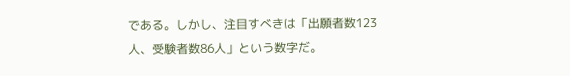である。しかし、注目すべきは「出願者数123人、受験者数86人」という数字だ。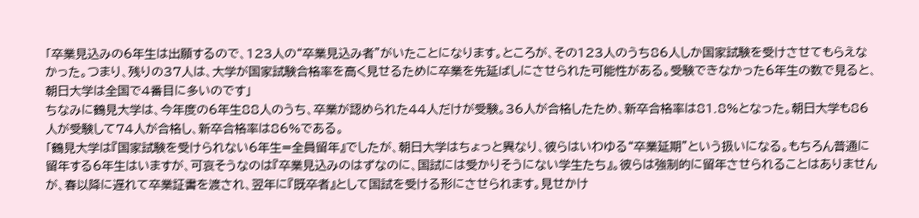「卒業見込みの6年生は出願するので、123人の“卒業見込み者”がいたことになります。ところが、その123人のうち86人しか国家試験を受けさせてもらえなかった。つまり、残りの37人は、大学が国家試験合格率を高く見せるために卒業を先延ばしにさせられた可能性がある。受験できなかった6年生の数で見ると、朝日大学は全国で4番目に多いのです」
ちなみに鶴見大学は、今年度の6年生88人のうち、卒業が認められた44人だけが受験。36人が合格したため、新卒合格率は81.8%となった。朝日大学も86人が受験して74人が合格し、新卒合格率は86%である。
「鶴見大学は『国家試験を受けられない6年生=全員留年』でしたが、朝日大学はちょっと異なり、彼らはいわゆる“卒業延期”という扱いになる。もちろん普通に留年する6年生はいますが、可哀そうなのは『卒業見込みのはずなのに、国試には受かりそうにない学生たち』。彼らは強制的に留年させられることはありませんが、春以降に遅れて卒業証書を渡され、翌年に『既卒者』として国試を受ける形にさせられます。見せかけ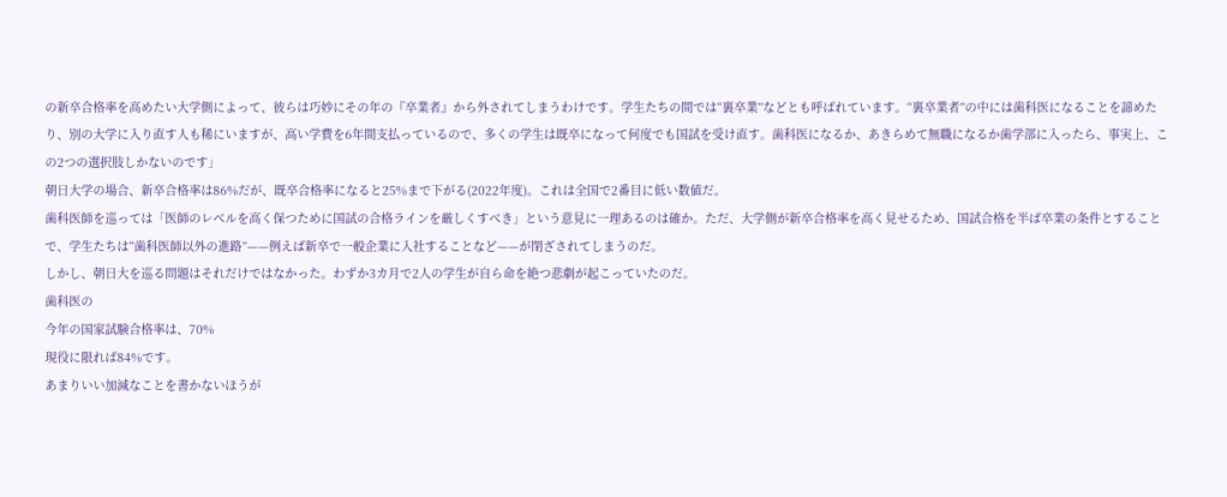の新卒合格率を高めたい大学側によって、彼らは巧妙にその年の『卒業者』から外されてしまうわけです。学生たちの間では“裏卒業”などとも呼ばれています。“裏卒業者”の中には歯科医になることを諦めたり、別の大学に入り直す人も稀にいますが、高い学費を6年間支払っているので、多くの学生は既卒になって何度でも国試を受け直す。歯科医になるか、あきらめて無職になるか歯学部に入ったら、事実上、この2つの選択肢しかないのです」
朝日大学の場合、新卒合格率は86%だが、既卒合格率になると25%まで下がる(2022年度)。これは全国で2番目に低い数値だ。
歯科医師を巡っては「医師のレベルを高く保つために国試の合格ラインを厳しくすべき」という意見に一理あるのは確か。ただ、大学側が新卒合格率を高く見せるため、国試合格を半ば卒業の条件とすることで、学生たちは“歯科医師以外の進路”——例えば新卒で一般企業に入社することなど——が閉ざされてしまうのだ。
しかし、朝日大を巡る問題はそれだけではなかった。わずか3カ月で2人の学生が自ら命を絶つ悲劇が起こっていたのだ。
歯科医の
今年の国家試験合格率は、70%
現役に限れば84%です。
あまりいい加減なことを書かないほうが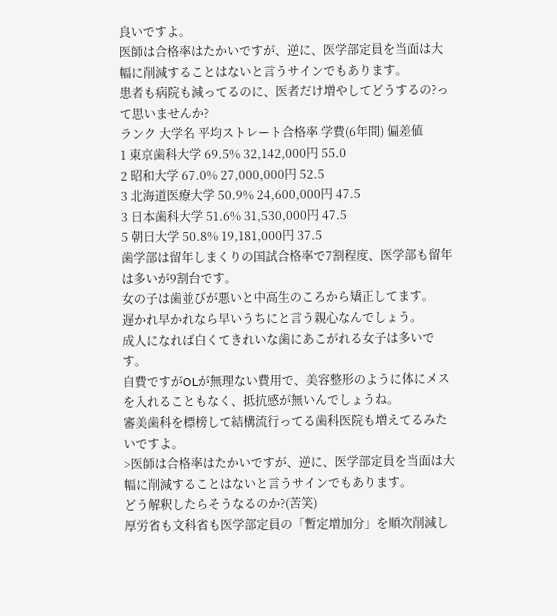良いですよ。
医師は合格率はたかいですが、逆に、医学部定員を当面は大幅に削減することはないと言うサインでもあります。
患者も病院も減ってるのに、医者だけ増やしてどうするの?って思いませんか?
ランク 大学名 平均ストレート合格率 学費(6年間) 偏差値
1 東京歯科大学 69.5% 32,142,000円 55.0
2 昭和大学 67.0% 27,000,000円 52.5
3 北海道医療大学 50.9% 24,600,000円 47.5
3 日本歯科大学 51.6% 31,530,000円 47.5
5 朝日大学 50.8% 19,181,000円 37.5
歯学部は留年しまくりの国試合格率で7割程度、医学部も留年は多いが9割台です。
女の子は歯並びが悪いと中高生のころから矯正してます。
遅かれ早かれなら早いうちにと言う親心なんでしょう。
成人になれば白くてきれいな歯にあこがれる女子は多いです。
自費ですがOLが無理ない費用で、美容整形のように体にメスを入れることもなく、抵抗感が無いんでしょうね。
審美歯科を標榜して結構流行ってる歯科医院も増えてるみたいですよ。
>医師は合格率はたかいですが、逆に、医学部定員を当面は大幅に削減することはないと言うサインでもあります。
どう解釈したらそうなるのか?(苦笑)
厚労省も文科省も医学部定員の「暫定増加分」を順次削減し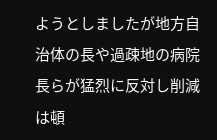ようとしましたが地方自治体の長や過疎地の病院長らが猛烈に反対し削減は頓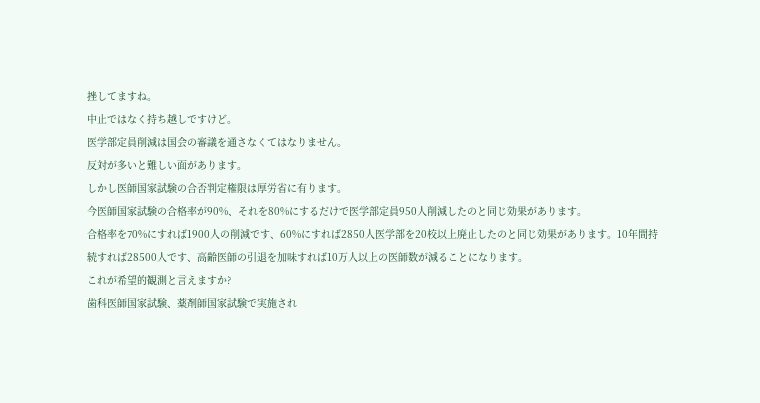挫してますね。
中止ではなく持ち越しですけど。
医学部定員削減は国会の審議を通さなくてはなりません。
反対が多いと難しい面があります。
しかし医師国家試験の合否判定権限は厚労省に有ります。
今医師国家試験の合格率が90%、それを80%にするだけで医学部定員950人削減したのと同じ効果があります。
合格率を70%にすれば1900人の削減です、60%にすれば2850人医学部を20校以上廃止したのと同じ効果があります。10年間持続すれば28500人です、高齢医師の引退を加味すれば10万人以上の医師数が減ることになります。
これが希望的観測と言えますか?
歯科医師国家試験、薬剤師国家試験で実施され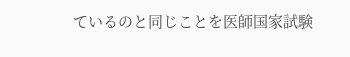ているのと同じことを医師国家試験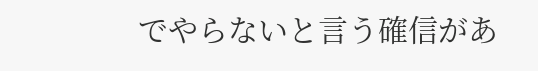でやらないと言う確信があ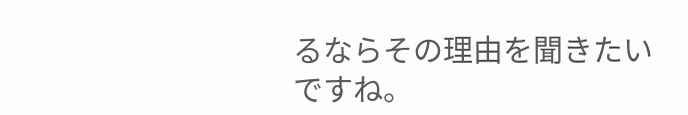るならその理由を聞きたいですね。